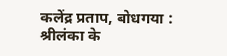कलेंद्र प्रताप, बोधगया : श्रीलंका के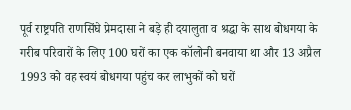पूर्व राष्ट्रपति राणसिंघे प्रेमदासा ने बड़े ही दयालुता व श्रद्धा के साथ बोधगया के गरीब परिवारों के लिए 100 घरों का एक कॉलोनी बनवाया था और 13 अप्रैल 1993 को वह स्वयं बोधगया पहुंच कर लाभुकों को घरों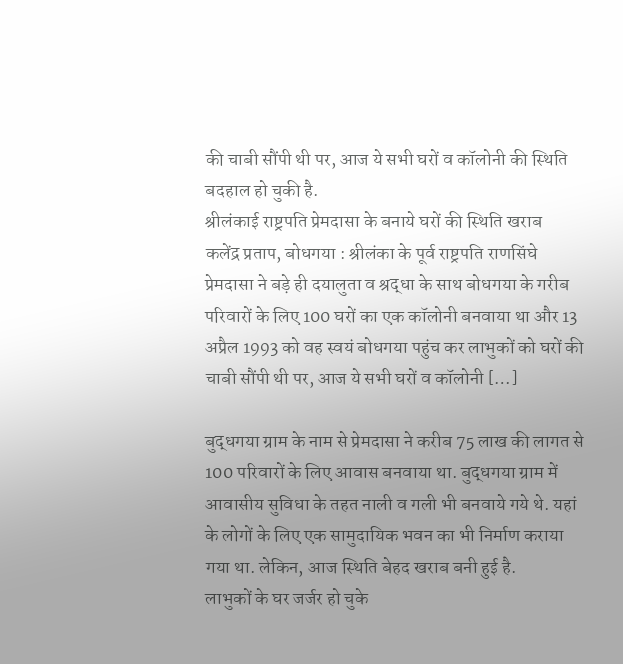की चाबी सौंपी थी पर, आज ये सभी घरों व कॉलोनी की स्थिति बदहाल हो चुकी है.
श्रीलंकाई राष्ट्रपति प्रेमदासा के बनाये घरों की स्थिति खराब
कलेंद्र प्रताप, बोधगया : श्रीलंका के पूर्व राष्ट्रपति राणसिंघे प्रेमदासा ने बड़े ही दयालुता व श्रद्धा के साथ बोधगया के गरीब परिवारों के लिए 100 घरों का एक कॉलोनी बनवाया था और 13 अप्रैल 1993 को वह स्वयं बोधगया पहुंच कर लाभुकों को घरों की चाबी सौंपी थी पर, आज ये सभी घरों व कॉलोनी […]

बुद्धगया ग्राम के नाम से प्रेमदासा ने करीब 75 लाख की लागत से 100 परिवारों के लिए आवास बनवाया था. बुद्धगया ग्राम में आवासीय सुविधा के तहत नाली व गली भी बनवाये गये थे. यहां के लोगों के लिए एक सामुदायिक भवन का भी निर्माण कराया गया था. लेकिन, आज स्थिति बेहद खराब बनी हुई है.
लाभुकों के घर जर्जर हो चुके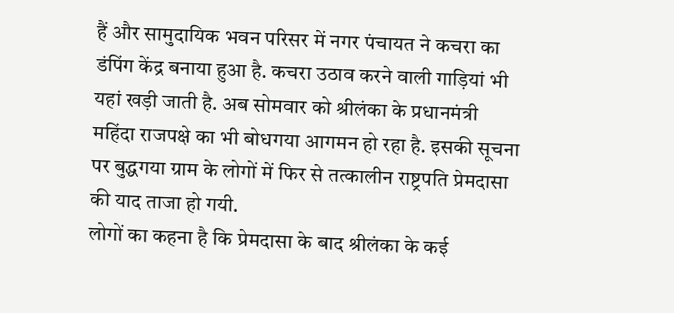हैं और सामुदायिक भवन परिसर में नगर पंचायत ने कचरा का डंपिंग केंद्र बनाया हुआ है. कचरा उठाव करने वाली गाड़ियां भी यहां खड़ी जाती है. अब सोमवार को श्रीलंका के प्रधानमंत्री महिंदा राजपक्षे का भी बोधगया आगमन हो रहा है. इसकी सूचना पर बुद्धगया ग्राम के लोगों में फिर से तत्कालीन राष्ट्रपति प्रेमदासा की याद ताजा हो गयी.
लोगों का कहना है कि प्रेमदासा के बाद श्रीलंका के कई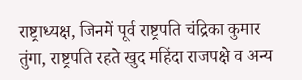राष्ट्राध्यक्ष, जिनमें पूर्व राष्ट्रपति चंद्रिका कुमार तुंगा, राष्ट्रपति रहते खुद महिंदा राजपक्षे व अन्य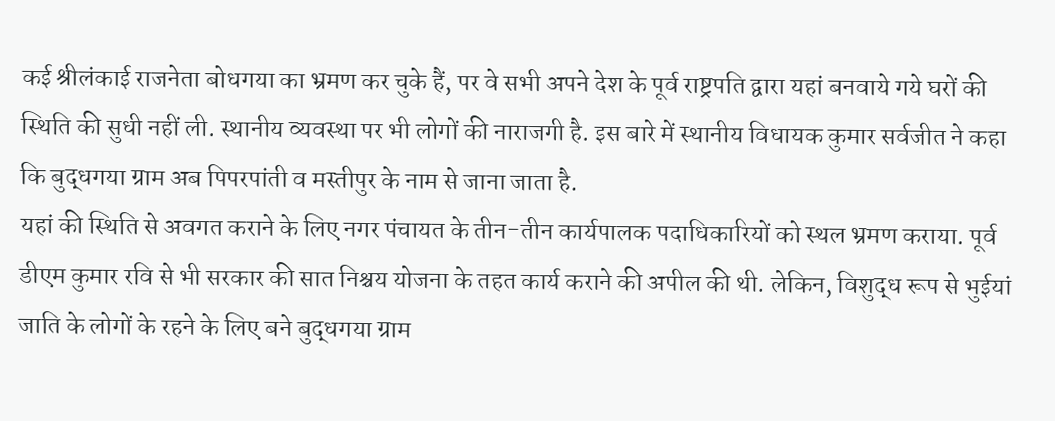कई श्रीलंकाई राजनेता बोधगया का भ्रमण कर चुके हैं, पर वे सभी अपने देश के पूर्व राष्ट्रपति द्वारा यहां बनवाये गये घरों की स्थिति की सुधी नहीं ली. स्थानीय व्यवस्था पर भी लोगों की नाराजगी है. इस बारे में स्थानीय विधायक कुमार सर्वजीत ने कहा कि बुद्धगया ग्राम अब पिपरपांती व मस्तीपुर के नाम से जाना जाता है.
यहां की स्थिति से अवगत कराने के लिए नगर पंचायत के तीन-तीन कार्यपालक पदाधिकारियों को स्थल भ्रमण कराया. पूर्व डीएम कुमार रवि से भी सरकार की सात निश्चय योजना के तहत कार्य कराने की अपील की थी. लेकिन, विशुद्ध रूप से भुईयां जाति के लोगों के रहने के लिए बने बुद्धगया ग्राम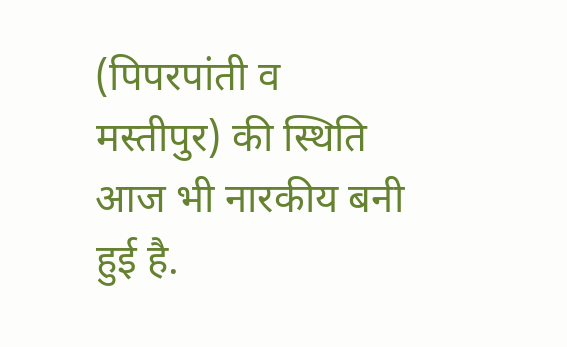(पिपरपांती व मस्तीपुर) की स्थिति आज भी नारकीय बनी हुई है.